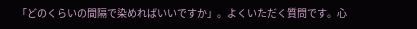「どのくらいの間隔で染めればいいですか」。よくいただく質問です。心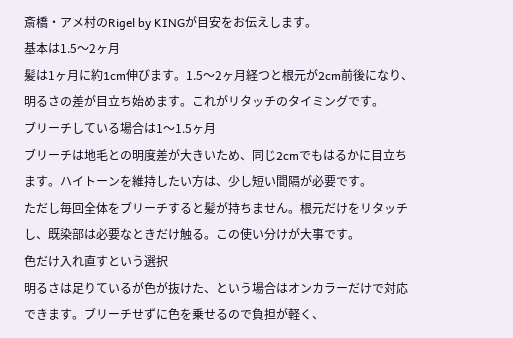斎橋・アメ村のRigel by KINGが目安をお伝えします。
基本は1.5〜2ヶ月
髪は1ヶ月に約1cm伸びます。1.5〜2ヶ月経つと根元が2cm前後になり、明るさの差が目立ち始めます。これがリタッチのタイミングです。
ブリーチしている場合は1〜1.5ヶ月
ブリーチは地毛との明度差が大きいため、同じ2cmでもはるかに目立ちます。ハイトーンを維持したい方は、少し短い間隔が必要です。
ただし毎回全体をブリーチすると髪が持ちません。根元だけをリタッチし、既染部は必要なときだけ触る。この使い分けが大事です。
色だけ入れ直すという選択
明るさは足りているが色が抜けた、という場合はオンカラーだけで対応できます。ブリーチせずに色を乗せるので負担が軽く、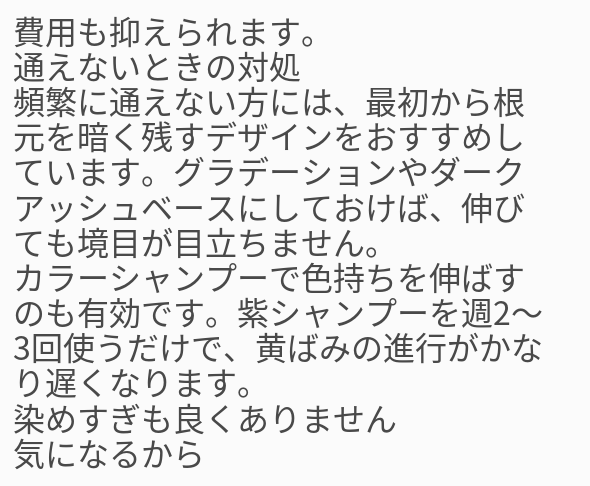費用も抑えられます。
通えないときの対処
頻繁に通えない方には、最初から根元を暗く残すデザインをおすすめしています。グラデーションやダークアッシュベースにしておけば、伸びても境目が目立ちません。
カラーシャンプーで色持ちを伸ばすのも有効です。紫シャンプーを週2〜3回使うだけで、黄ばみの進行がかなり遅くなります。
染めすぎも良くありません
気になるから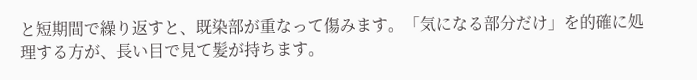と短期間で繰り返すと、既染部が重なって傷みます。「気になる部分だけ」を的確に処理する方が、長い目で見て髪が持ちます。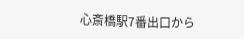心斎橋駅7番出口から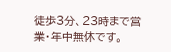徒歩3分、23時まで営業・年中無休です。